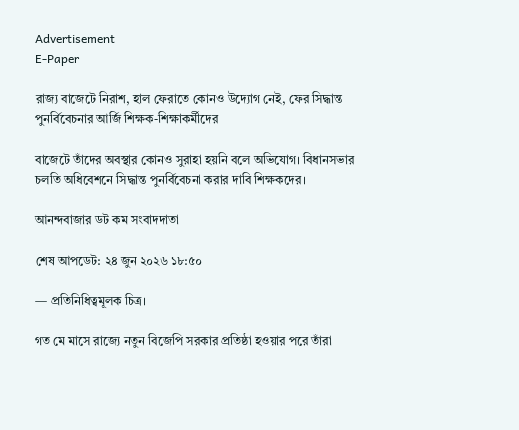Advertisement
E-Paper

রাজ্য বাজেটে নিরাশ, হাল ফেরাতে কোনও উদ্যোগ নেই, ফের সিদ্ধান্ত পুনর্বিবেচনার আর্জি শি‌ক্ষক-শিক্ষাকর্মীদের

বাজেটে তাঁদের অবস্থার কোনও সুরাহা হয়নি বলে অভিযোগ। বিধানসভার চলতি অধিবেশনে সিদ্ধান্ত পুনর্বিবেচনা করার দাবি শিক্ষকদের।

আনন্দবাজার ডট কম সংবাদদাতা

শেষ আপডেট: ২৪ জুন ২০২৬ ১৮:৫০

— প্রতিনিধিত্বমূলক চিত্র।

গত মে মাসে রাজ্যে নতুন বিজেপি সরকার প্রতিষ্ঠা হওয়ার পরে তাঁরা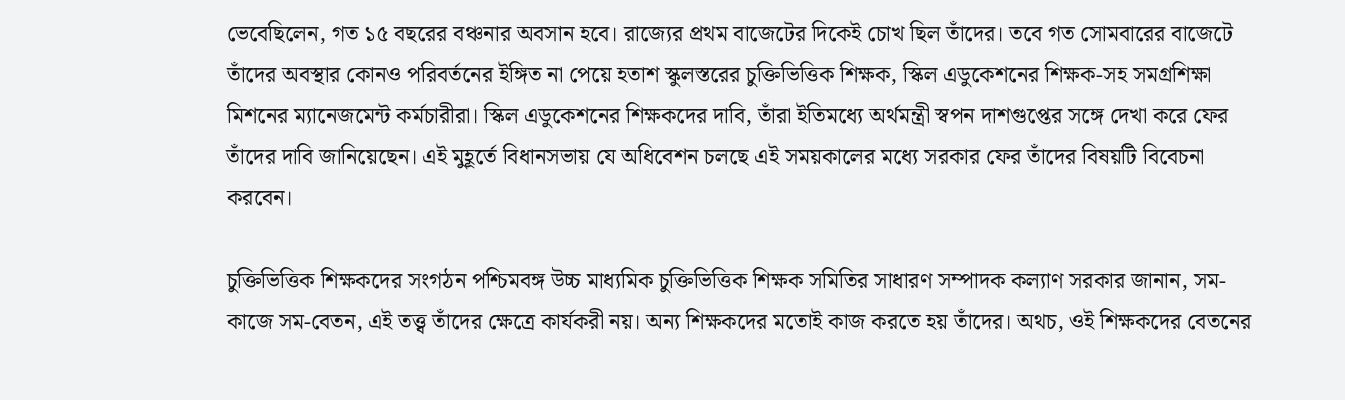ভেবেছিলেন, গত ১৫ বছরের বঞ্চনার অবসান হবে। রাজ্যের প্রথম বাজেটের দিকেই চোখ ছিল তাঁদের। তবে গত সোমবারের বাজেটে তাঁদের অবস্থার কোনও পরিবর্তনের ইঙ্গিত না পেয়ে হতাশ স্কুলস্তরের চুক্তিভিত্তিক শিক্ষক, স্কিল এডুকেশনের শিক্ষক-সহ সমগ্রশিক্ষা মিশনের ম্যানেজমেন্ট কর্মচারীরা। স্কিল এডুকেশনের শিক্ষকদের দাবি, তাঁরা ইতিমধ্যে অর্থমন্ত্রী স্বপন দাশগুপ্তের সঙ্গে দেখা করে ফের তাঁদের দাবি জানিয়েছেন। এই মুহূর্তে বিধানসভায় যে অধিবেশন চলছে এই সময়কালের মধ্যে সরকার ফের তাঁদের বিষয়টি বিবেচনা করবেন।

চুক্তিভিত্তিক শিক্ষকদের সংগঠন পশ্চিমবঙ্গ উচ্চ মাধ্যমিক চুক্তিভিত্তিক শিক্ষক সমিতির সাধারণ সম্পাদক কল্যাণ সরকার জানান, সম-কাজে সম-বেতন, এই তত্ত্ব তাঁদের ক্ষেত্রে কার্যকরী নয়। অন্য শিক্ষকদের মতোই কাজ করতে হয় তাঁদের। অথচ, ওই শিক্ষকদের বেতনের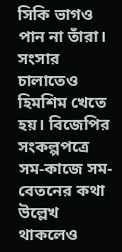সিকি ভাগও পান না তাঁরা। সংসার চালাতেও হিমশিম খেতে হয়। বিজেপির সংকল্পপত্রে সম-কাজে সম-বেতনের কথা উল্লেখ থাকলেও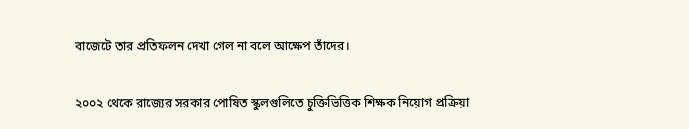বাজেটে তার প্রতিফলন দেখা গেল না বলে আক্ষেপ তাঁদের।

২০০২ থেকে রাজ্যের সরকার পোষিত স্কুলগুলিতে চুক্তিভিত্তিক শিক্ষক নিয়োগ প্রক্রিয়া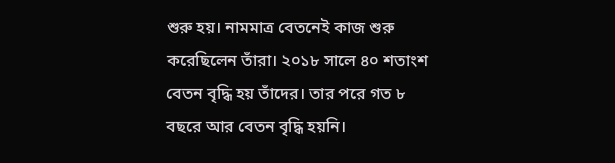শুরু হয়। নামমাত্র বেতনেই কাজ শুরু করেছিলেন তাঁরা। ২০১৮ সালে ৪০ শতাংশ বেতন বৃদ্ধি হয় তাঁদের। তার পরে গত ৮ বছরে আর বেতন বৃদ্ধি হয়নি।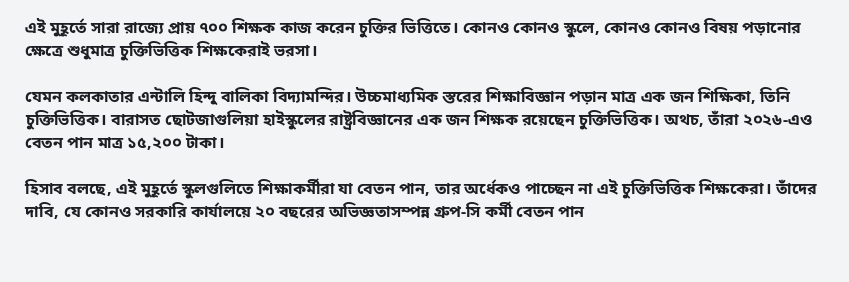এই মুহূর্তে সারা রাজ্যে প্রায় ৭০০ শিক্ষক কাজ করেন চুক্তির ভিত্তিতে। কোনও কোনও স্কুলে, কোনও কোনও বিষয় পড়ানোর ক্ষেত্রে শুধুমাত্র চুক্তিভিত্তিক শিক্ষকেরাই ভরসা।

যেমন কলকাতার এন্টালি হিন্দু বালিকা বিদ্যামন্দির। উচ্চমাধ্যমিক স্তরের শিক্ষাবিজ্ঞান পড়ান মাত্র এক জন শিক্ষিকা, তিনি চুক্তিভিত্তিক। বারাসত ছোটজাগুলিয়া হাইস্কুলের রাষ্ট্রবিজ্ঞানের এক জন শিক্ষক রয়েছেন চুক্তিভিত্তিক। অথচ, তাঁরা ২০২৬-এও বেতন পান মাত্র ১৫,২০০ টাকা।

হিসাব বলছে, এই মুহূর্তে স্কুলগুলিতে শিক্ষাকর্মীরা যা বেতন পান, তার অর্ধেকও পাচ্ছেন না এই চুক্তিভিত্তিক শিক্ষকেরা। তাঁদের দাবি, যে কোনও সরকারি কার্যালয়ে ২০ বছরের অভিজ্ঞতাসম্পন্ন গ্রুপ-সি কর্মী বেতন পান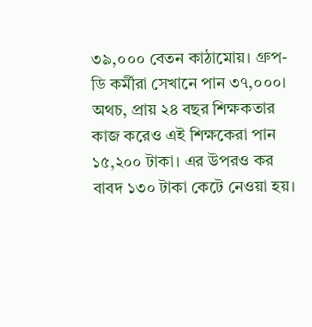৩৯,০০০ বেতন কাঠামোয়। গ্রুপ-ডি কর্মীরা সেখানে পান ৩৭,০০০। অথচ, প্রায় ২৪ বছর শিক্ষকতার কাজ করেও এই শিক্ষকেরা পান ১৫,২০০ টাকা। এর উপরও কর বাবদ ১৩০ টাকা কেটে নেওয়া হয়।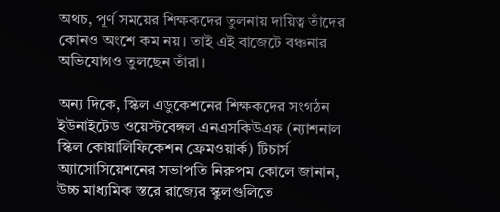অথচ, পূর্ণ সময়ের শিক্ষকদের তুলনায় দায়িত্ব তাঁদের কোনও অংশে কম নয়। তাই এই বাজেটে বঞ্চনার অভিযোগও তুলছেন তাঁরা।

অন্য দিকে, স্কিল এডুকেশনের শিক্ষকদের সংগঠন ইউনাইটেড ওয়েস্টবেঙ্গল এনএসকিউএফ (ন্যাশনাল স্কিল কোয়ালিফিকেশন ফ্রেমওয়ার্ক) টিচার্স অ্যাসোসিয়েশনের সভাপতি নিরুপম কোলে জানান, উচ্চ মাধ্যমিক স্তরে রাজ্যের স্কুলগুলিতে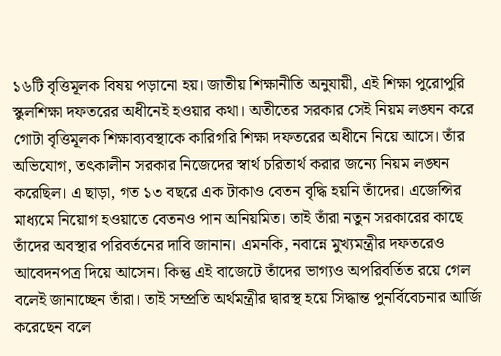১৬টি বৃত্তিমূলক বিষয় পড়ানো হয়। জাতীয় শিক্ষানীতি অনুযায়ী, এই শিক্ষা পুরোপুরি স্কুলশিক্ষা দফতরের অধীনেই হওয়ার কথা। অতীতের সরকার সেই নিয়ম লঙ্ঘন করে গোটা বৃত্তিমূলক শিক্ষাব্যবস্থাকে কারিগরি শিক্ষা দফতরের অধীনে নিয়ে আসে। তাঁর অভিযোগ, তৎকালীন সরকার নিজেদের স্বার্থ চরিতার্থ করার জন্যে নিয়ম লঙ্ঘন করেছিল। এ ছাড়া, গত ১৩ বছরে এক টাকাও বেতন বৃদ্ধি হয়নি তাঁদের। এজেন্সির মাধ্যমে নিয়োগ হওয়াতে বেতনও পান অনিয়মিত। তাই তাঁরা নতুন সরকারের কাছে তাঁদের অবস্থার পরিবর্তনের দাবি জানান। এমনকি, নবান্নে মুখ্যমন্ত্রীর দফতরেও আবেদনপত্র দিয়ে আসেন। কিন্তু এই বাজেটে তাঁদের ভাগ্যও অপরিবর্তিত রয়ে গেল বলেই জানাচ্ছেন তাঁরা। তাই সম্প্রতি অর্থমন্ত্রীর দ্বারস্থ হয়ে সিদ্ধান্ত পুনর্বিবেচনার আর্জি করেছেন বলে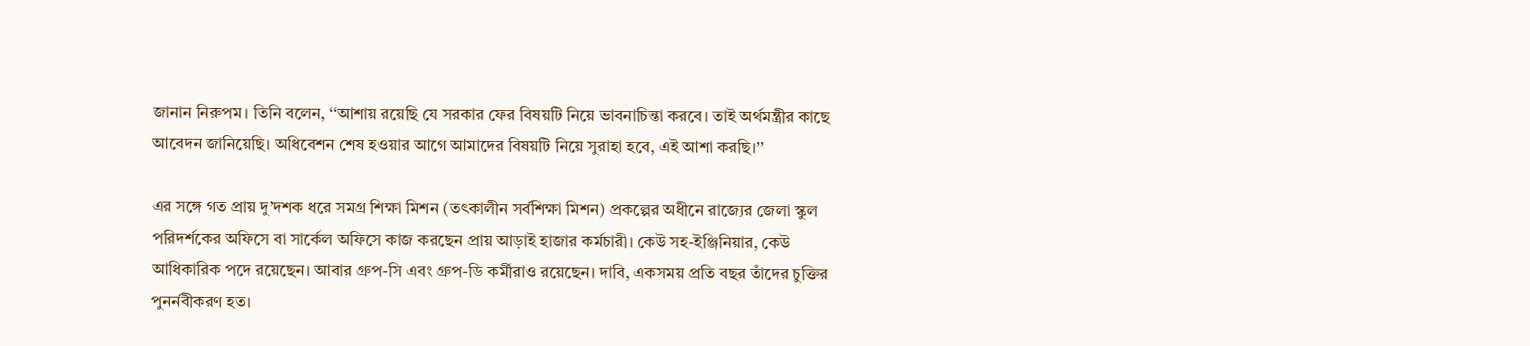জানান নিরুপম। তিনি বলেন, ‘‘আশায় রয়েছি যে সরকার ফের বিষয়টি নিয়ে ভাবনাচিন্তা করবে। তাই অর্থমন্ত্রীর কাছে আবেদন জানিয়েছি। অধিবেশন শেষ হওয়ার আগে আমাদের বিষয়টি নিয়ে সুরাহা হবে, এই আশা করছি।’’

এর সঙ্গে গত প্রায় দু’দশক ধরে সমগ্র শিক্ষা মিশন (তৎকালীন সর্বশিক্ষা মিশন) প্রকল্পের অধীনে রাজ্যের জেলা স্কুল পরিদর্শকের অফিসে বা সার্কেল অফিসে কাজ করছেন প্রায় আড়াই হাজার কর্মচারী। কেউ সহ-ইঞ্জিনিয়ার, কেউ আধিকারিক পদে রয়েছেন। আবার গ্রুপ-সি এবং গ্রুপ-ডি কর্মীরাও রয়েছেন। দাবি, একসময় প্রতি বছর তাঁদের চুক্তির পুনর্নবীকরণ হত।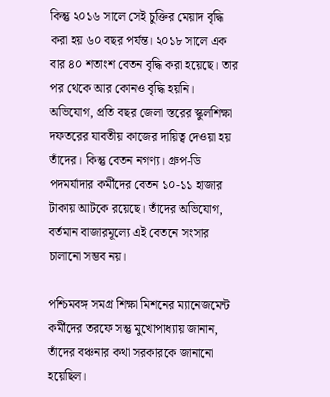কিন্তু ২০১৬ সালে সেই চুক্তির মেয়াদ বৃদ্ধি করা হয় ৬০ বছর পর্যন্ত। ২০১৮ সালে এক বার ৪০ শতাংশ বেতন বৃদ্ধি করা হয়েছে। তার পর থেকে আর কোনও বৃদ্ধি হয়নি। অভিযোগ, প্রতি বছর জেলা স্তরের স্কুলশিক্ষা দফতরের যাবতীয় কাজের দায়িত্ব দেওয়া হয় তাঁদের। কিন্তু বেতন নগণ্য। গ্রুপ-ডি পদমর্যাদার কর্মীদের বেতন ১০-১১ হাজার টাকায় আটকে রয়েছে। তাঁদের অভিযোগ, বর্তমান বাজারমূল্যে এই বেতনে সংসার চালানো সম্ভব নয়।

পশ্চিমবঙ্গ সমগ্র শিক্ষা মিশনের ম্যানেজমেন্ট কর্মীদের তরফে সন্তু মুখোপাধ্যায় জানান, তাঁদের বঞ্চনার কথা সরকারকে জানানো হয়েছিল।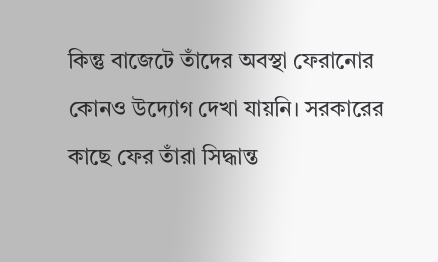কিন্তু বাজেটে তাঁদের অবস্থা ফেরানোর কোনও উদ্যোগ দেখা যায়নি। সরকারের কাছে ফের তাঁরা সিদ্ধান্ত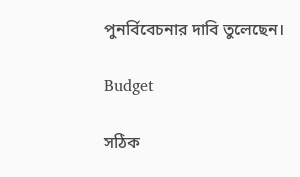পুনর্বিবেচনার দাবি তুলেছেন।

Budget

সঠিক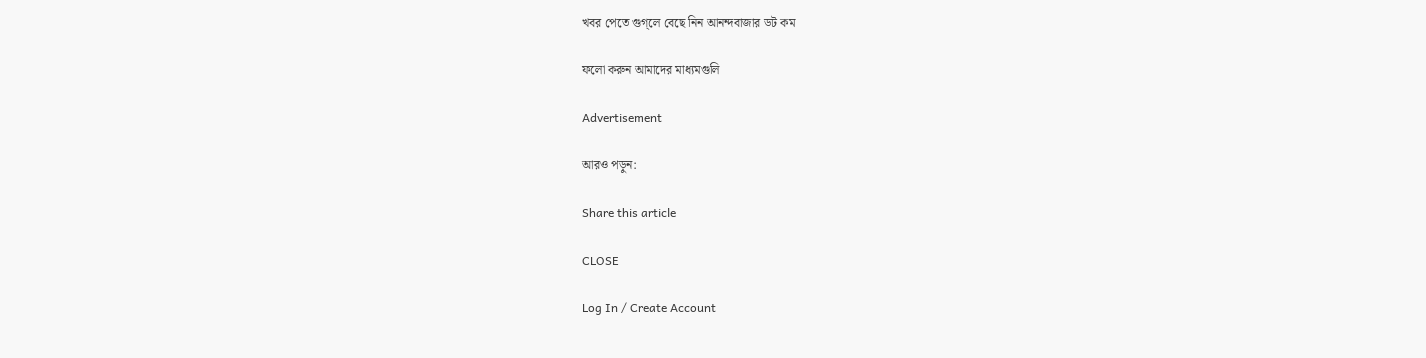খবর পেতে গুগ্‌লে বেছে নিন আনন্দবাজার ডট কম

ফলো করুন আমাদের মাধ্যমগুলি

Advertisement

আরও পড়ুন:

Share this article

CLOSE

Log In / Create Account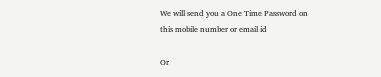We will send you a One Time Password on this mobile number or email id

Or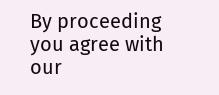By proceeding you agree with our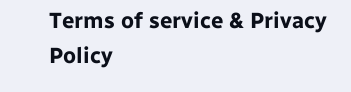Terms of service & Privacy Policy